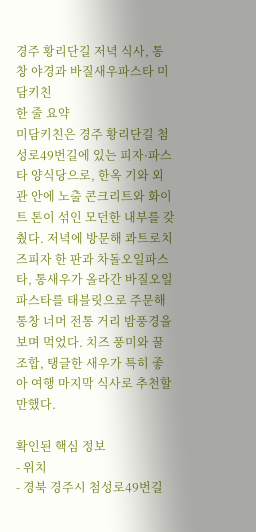경주 황리단길 저녁 식사, 통창 야경과 바질새우파스타 미담키친
한 줄 요약
미담키친은 경주 황리단길 첨성로49번길에 있는 피자·파스타 양식당으로, 한옥 기와 외관 안에 노출 콘크리트와 화이트 톤이 섞인 모던한 내부를 갖췄다. 저녁에 방문해 콰트로치즈피자 한 판과 차돌오일파스타, 통새우가 올라간 바질오일파스타를 태블릿으로 주문해 통창 너머 전통 거리 밤풍경을 보며 먹었다. 치즈 풍미와 꿀 조합, 탱글한 새우가 특히 좋아 여행 마지막 식사로 추천할 만했다.

확인된 핵심 정보
- 위치
- 경북 경주시 첨성로49번길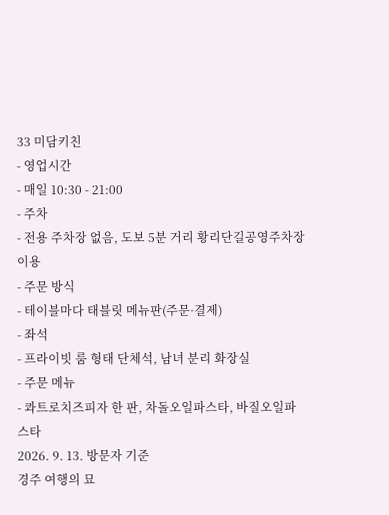33 미담키친
- 영업시간
- 매일 10:30 - 21:00
- 주차
- 전용 주차장 없음, 도보 5분 거리 황리단길공영주차장 이용
- 주문 방식
- 테이블마다 태블릿 메뉴판(주문·결제)
- 좌석
- 프라이빗 룸 형태 단체석, 남녀 분리 화장실
- 주문 메뉴
- 콰트로치즈피자 한 판, 차돌오일파스타, 바질오일파스타
2026. 9. 13. 방문자 기준
경주 여행의 묘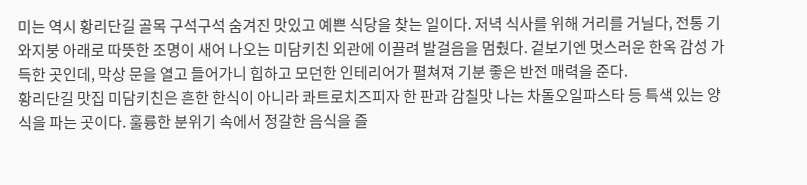미는 역시 황리단길 골목 구석구석 숨겨진 맛있고 예쁜 식당을 찾는 일이다. 저녁 식사를 위해 거리를 거닐다, 전통 기와지붕 아래로 따뜻한 조명이 새어 나오는 미담키친 외관에 이끌려 발걸음을 멈췄다. 겉보기엔 멋스러운 한옥 감성 가득한 곳인데, 막상 문을 열고 들어가니 힙하고 모던한 인테리어가 펼쳐져 기분 좋은 반전 매력을 준다.
황리단길 맛집 미담키친은 흔한 한식이 아니라 콰트로치즈피자 한 판과 감칠맛 나는 차돌오일파스타 등 특색 있는 양식을 파는 곳이다. 훌륭한 분위기 속에서 정갈한 음식을 즐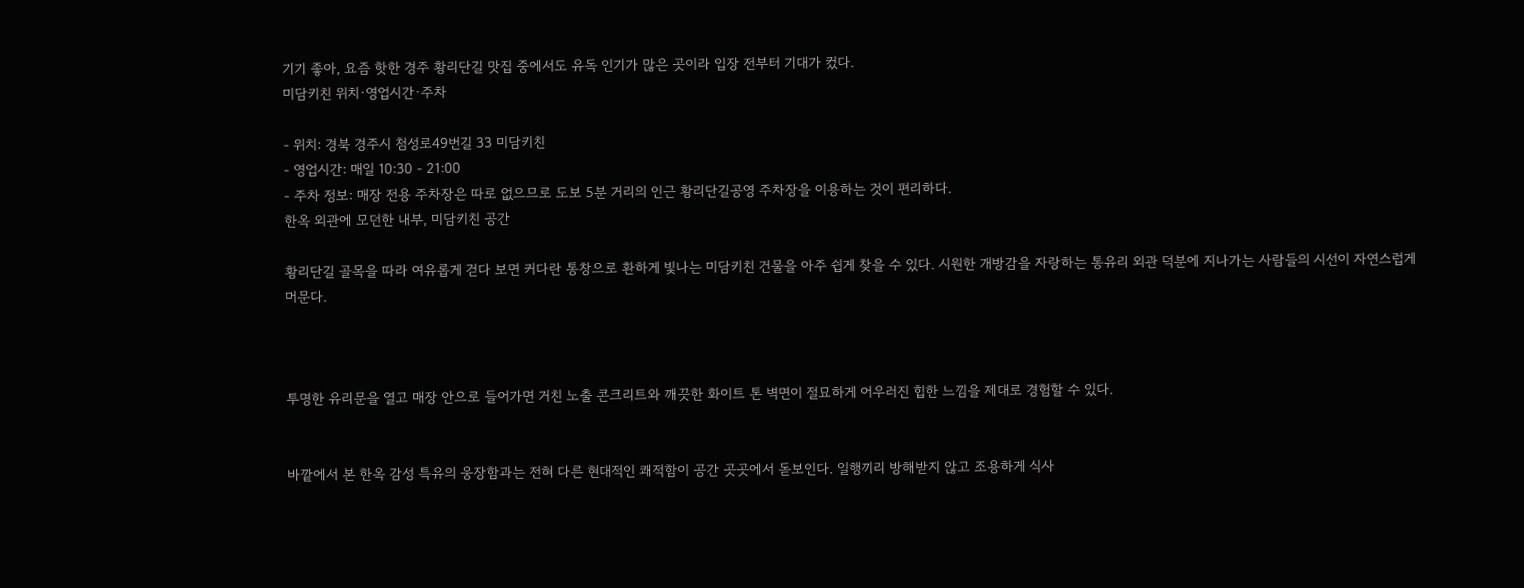기기 좋아, 요즘 핫한 경주 황리단길 맛집 중에서도 유독 인기가 많은 곳이라 입장 전부터 기대가 컸다.
미담키친 위치·영업시간·주차

- 위치: 경북 경주시 첨성로49번길 33 미담키친
- 영업시간: 매일 10:30 - 21:00
- 주차 정보: 매장 전용 주차장은 따로 없으므로 도보 5분 거리의 인근 황리단길공영 주차장을 이용하는 것이 편리하다.
한옥 외관에 모던한 내부, 미담키친 공간

황리단길 골목을 따라 여유롭게 걷다 보면 커다란 통창으로 환하게 빛나는 미담키친 건물을 아주 쉽게 찾을 수 있다. 시원한 개방감을 자랑하는 통유리 외관 덕분에 지나가는 사람들의 시선이 자연스럽게 머문다.



투명한 유리문을 열고 매장 안으로 들어가면 거친 노출 콘크리트와 깨끗한 화이트 톤 벽면이 절묘하게 어우러진 힙한 느낌을 제대로 경험할 수 있다.


바깥에서 본 한옥 감성 특유의 웅장함과는 전혀 다른 현대적인 쾌적함이 공간 곳곳에서 돋보인다. 일행끼리 방해받지 않고 조용하게 식사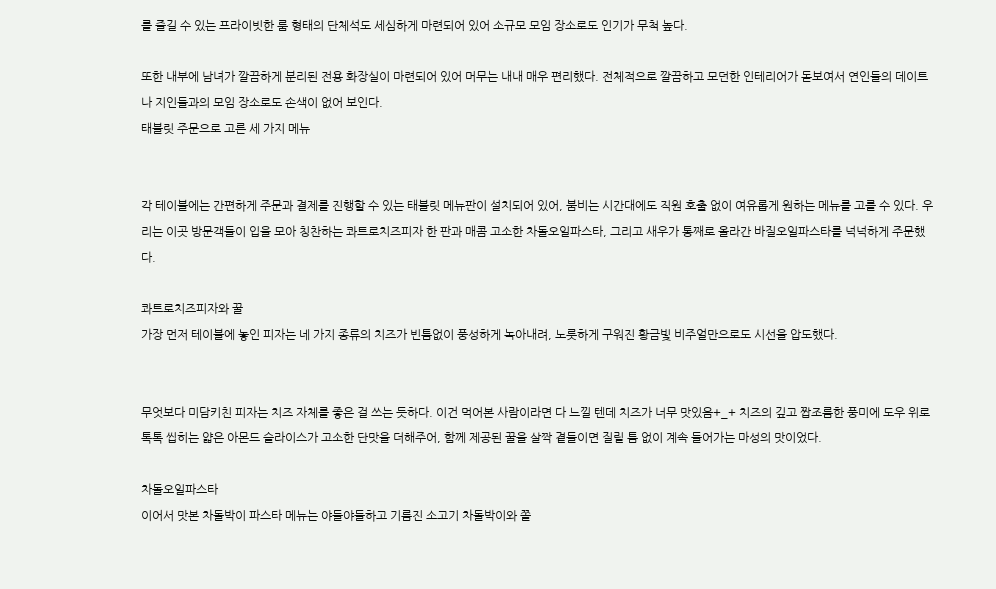를 즐길 수 있는 프라이빗한 룸 형태의 단체석도 세심하게 마련되어 있어 소규모 모임 장소로도 인기가 무척 높다.

또한 내부에 남녀가 깔끔하게 분리된 전용 화장실이 마련되어 있어 머무는 내내 매우 편리했다. 전체적으로 깔끔하고 모던한 인테리어가 돋보여서 연인들의 데이트나 지인들과의 모임 장소로도 손색이 없어 보인다.
태블릿 주문으로 고른 세 가지 메뉴


각 테이블에는 간편하게 주문과 결제를 진행할 수 있는 태블릿 메뉴판이 설치되어 있어, 붐비는 시간대에도 직원 호출 없이 여유롭게 원하는 메뉴를 고를 수 있다. 우리는 이곳 방문객들이 입을 모아 칭찬하는 콰트로치즈피자 한 판과 매콤 고소한 차돌오일파스타, 그리고 새우가 통째로 올라간 바질오일파스타를 넉넉하게 주문했다.

콰트로치즈피자와 꿀
가장 먼저 테이블에 놓인 피자는 네 가지 종류의 치즈가 빈틈없이 풍성하게 녹아내려, 노릇하게 구워진 황금빛 비주얼만으로도 시선을 압도했다.


무엇보다 미담키친 피자는 치즈 자체를 좋은 걸 쓰는 듯하다. 이건 먹어본 사람이라면 다 느낄 텐데 치즈가 너무 맛있음+_+ 치즈의 깊고 짭조름한 풍미에 도우 위로 톡톡 씹히는 얇은 아몬드 슬라이스가 고소한 단맛을 더해주어, 함께 제공된 꿀을 살짝 곁들이면 질릴 틈 없이 계속 들어가는 마성의 맛이었다.

차돌오일파스타
이어서 맛본 차돌박이 파스타 메뉴는 야들야들하고 기름진 소고기 차돌박이와 쫄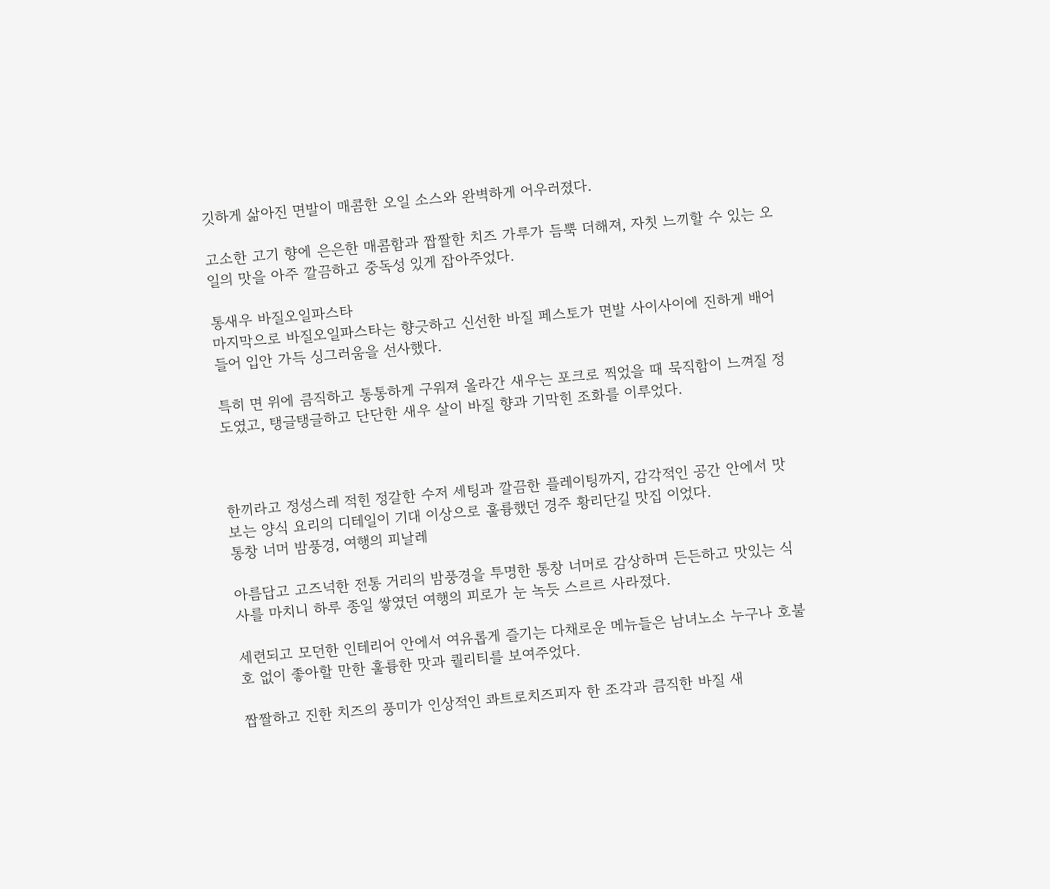깃하게 삶아진 면발이 매콤한 오일 소스와 완벽하게 어우러졌다.

고소한 고기 향에 은은한 매콤함과 짭짤한 치즈 가루가 듬뿍 더해져, 자칫 느끼할 수 있는 오일의 맛을 아주 깔끔하고 중독성 있게 잡아주었다.

통새우 바질오일파스타
마지막으로 바질오일파스타는 향긋하고 신선한 바질 페스토가 면발 사이사이에 진하게 배어들어 입안 가득 싱그러움을 선사했다.

특히 면 위에 큼직하고 통통하게 구워져 올라간 새우는 포크로 찍었을 때 묵직함이 느껴질 정도였고, 탱글탱글하고 단단한 새우 살이 바질 향과 기막힌 조화를 이루었다.



한끼라고 정성스레 적힌 정갈한 수저 세팅과 깔끔한 플레이팅까지, 감각적인 공간 안에서 맛보는 양식 요리의 디테일이 기대 이상으로 훌륭했던 경주 황리단길 맛집 이었다.
통창 너머 밤풍경, 여행의 피날레

아름답고 고즈넉한 전통 거리의 밤풍경을 투명한 통창 너머로 감상하며 든든하고 맛있는 식사를 마치니 하루 종일 쌓였던 여행의 피로가 눈 녹듯 스르르 사라졌다.

세련되고 모던한 인테리어 안에서 여유롭게 즐기는 다채로운 메뉴들은 남녀노소 누구나 호불호 없이 좋아할 만한 훌륭한 맛과 퀄리티를 보여주었다.

짭짤하고 진한 치즈의 풍미가 인상적인 콰트로치즈피자 한 조각과 큼직한 바질 새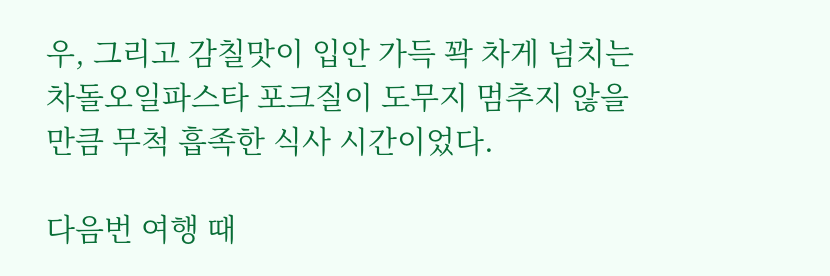우, 그리고 감칠맛이 입안 가득 꽉 차게 넘치는 차돌오일파스타 포크질이 도무지 멈추지 않을 만큼 무척 흡족한 식사 시간이었다.

다음번 여행 때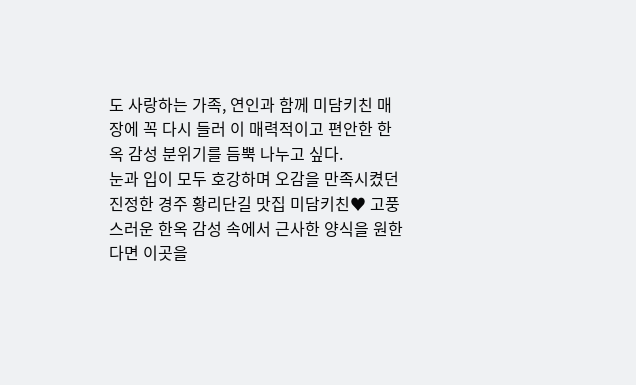도 사랑하는 가족, 연인과 함께 미담키친 매장에 꼭 다시 들러 이 매력적이고 편안한 한옥 감성 분위기를 듬뿍 나누고 싶다.
눈과 입이 모두 호강하며 오감을 만족시켰던 진정한 경주 황리단길 맛집 미담키친♥ 고풍스러운 한옥 감성 속에서 근사한 양식을 원한다면 이곳을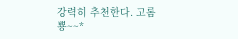강력히 추천한다. 고롬 뿅~~*